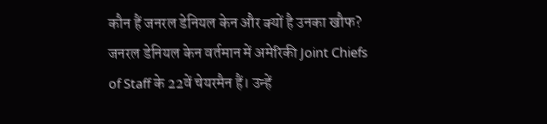कौन हैं जनरल डेनियल केन और क्यों है उनका खौफ?
जनरल डेनियल केन वर्तमान में अमेरिकी Joint Chiefs of Staff के 22वें चेयरमैन हैं। उन्हें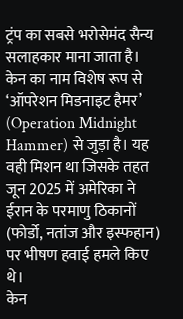ट्रंप का सबसे भरोसेमंद सैन्य सलाहकार माना जाता है। केन का नाम विशेष रूप से ‘ऑपरेशन मिडनाइट हैमर’ (Operation Midnight Hammer) से जुड़ा है। यह वही मिशन था जिसके तहत जून 2025 में अमेरिका ने ईरान के परमाणु ठिकानों (फोर्डो, नतांज और इस्फहान) पर भीषण हवाई हमले किए थे।
केन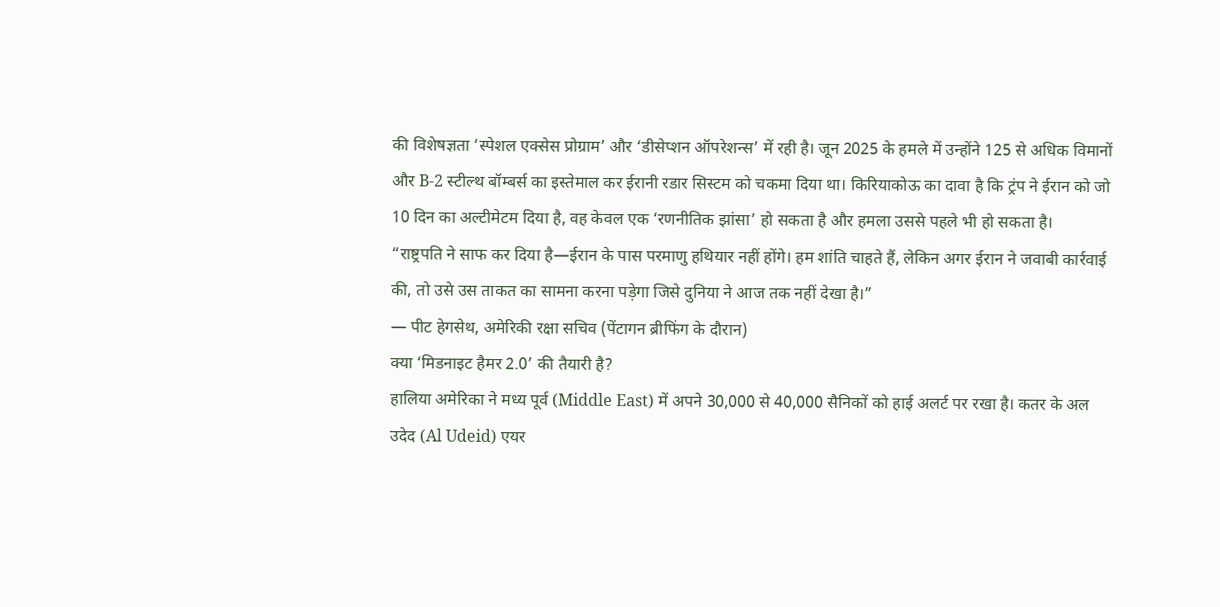की विशेषज्ञता ‘स्पेशल एक्सेस प्रोग्राम’ और ‘डीसेप्शन ऑपरेशन्स’ में रही है। जून 2025 के हमले में उन्होंने 125 से अधिक विमानों और B-2 स्टील्थ बॉम्बर्स का इस्तेमाल कर ईरानी रडार सिस्टम को चकमा दिया था। किरियाकोऊ का दावा है कि ट्रंप ने ईरान को जो 10 दिन का अल्टीमेटम दिया है, वह केवल एक ‘रणनीतिक झांसा’ हो सकता है और हमला उससे पहले भी हो सकता है।
“राष्ट्रपति ने साफ कर दिया है—ईरान के पास परमाणु हथियार नहीं होंगे। हम शांति चाहते हैं, लेकिन अगर ईरान ने जवाबी कार्रवाई की, तो उसे उस ताकत का सामना करना पड़ेगा जिसे दुनिया ने आज तक नहीं देखा है।”
— पीट हेगसेथ, अमेरिकी रक्षा सचिव (पेंटागन ब्रीफिंग के दौरान)
क्या ‘मिडनाइट हैमर 2.0’ की तैयारी है?
हालिया अमेरिका ने मध्य पूर्व (Middle East) में अपने 30,000 से 40,000 सैनिकों को हाई अलर्ट पर रखा है। कतर के अल उदेद (Al Udeid) एयर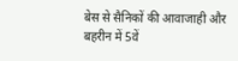बेस से सैनिकों की आवाजाही और बहरीन में 5वें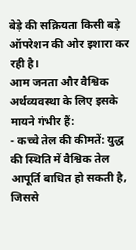बेड़े की सक्रियता किसी बड़े ऑपरेशन की ओर इशारा कर रही है।
आम जनता और वैश्विक अर्थव्यवस्था के लिए इसके मायने गंभीर हैं:
- कच्चे तेल की कीमतें: युद्ध की स्थिति में वैश्विक तेल आपूर्ति बाधित हो सकती है, जिससे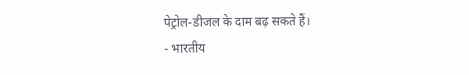पेट्रोल-डीजल के दाम बढ़ सकते हैं।
- भारतीय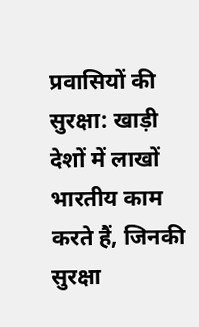प्रवासियों की सुरक्षा: खाड़ी देशों में लाखों भारतीय काम करते हैं, जिनकी सुरक्षा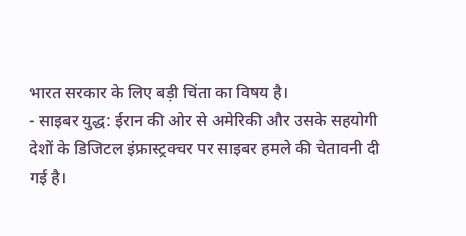भारत सरकार के लिए बड़ी चिंता का विषय है।
- साइबर युद्ध: ईरान की ओर से अमेरिकी और उसके सहयोगी देशों के डिजिटल इंफ्रास्ट्रक्चर पर साइबर हमले की चेतावनी दी गई है।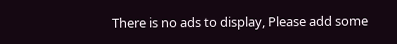There is no ads to display, Please add some